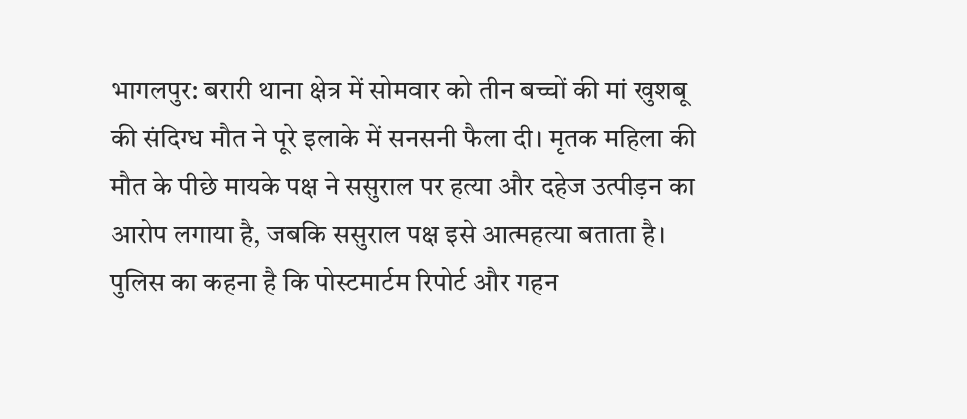भागलपुर: बरारी थाना क्षेत्र में सोमवार को तीन बच्चों की मां खुशबू की संदिग्ध मौत ने पूरे इलाके में सनसनी फैला दी। मृतक महिला की मौत के पीछे मायके पक्ष ने ससुराल पर हत्या और दहेज उत्पीड़न का आरोप लगाया है, जबकि ससुराल पक्ष इसे आत्महत्या बताता है। पुलिस का कहना है कि पोस्टमार्टम रिपोर्ट और गहन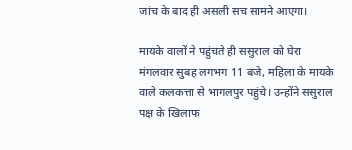जांच के बाद ही असली सच सामने आएगा।

मायके वालों ने पहुंचते ही ससुराल को घेरा
मंगलवार सुबह लगभग 11 बजे, महिला के मायके वाले कलकत्ता से भागलपुर पहुंचे। उन्होंने ससुराल पक्ष के खिलाफ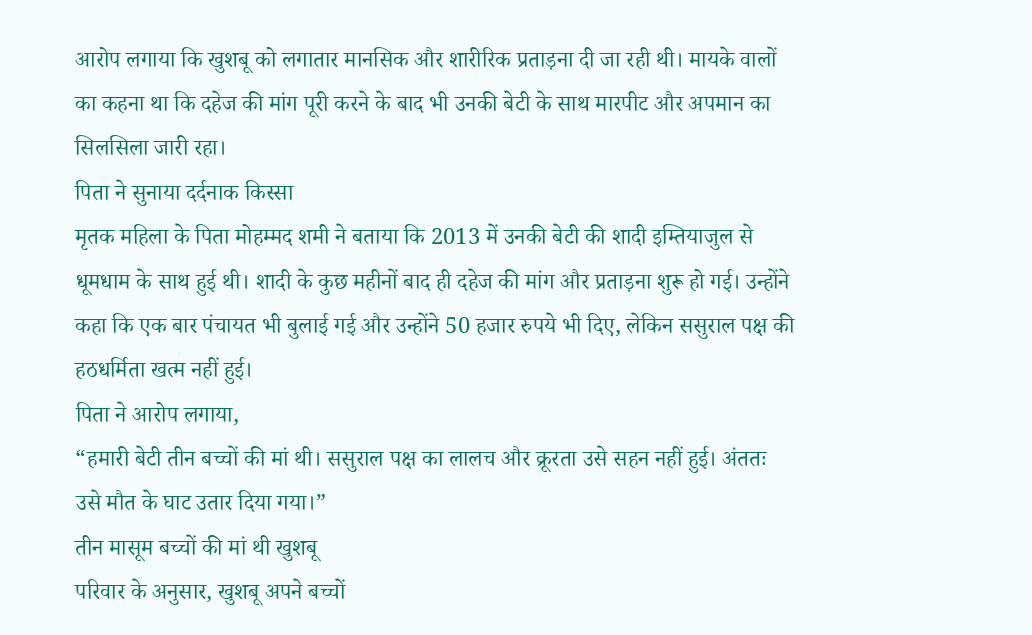आरोप लगाया कि खुशबू को लगातार मानसिक और शारीरिक प्रताड़ना दी जा रही थी। मायके वालों का कहना था कि दहेज की मांग पूरी करने के बाद भी उनकी बेटी के साथ मारपीट और अपमान का सिलसिला जारी रहा।
पिता ने सुनाया दर्दनाक किस्सा
मृतक महिला के पिता मोहम्मद शमी ने बताया कि 2013 में उनकी बेटी की शादी इम्तियाजुल से धूमधाम के साथ हुई थी। शादी के कुछ महीनों बाद ही दहेज की मांग और प्रताड़ना शुरू हो गई। उन्होंने कहा कि एक बार पंचायत भी बुलाई गई और उन्होंने 50 हजार रुपये भी दिए, लेकिन ससुराल पक्ष की हठधर्मिता खत्म नहीं हुई।
पिता ने आरोप लगाया,
“हमारी बेटी तीन बच्चों की मां थी। ससुराल पक्ष का लालच और क्रूरता उसे सहन नहीं हुई। अंततः उसे मौत के घाट उतार दिया गया।”
तीन मासूम बच्चों की मां थी खुशबू
परिवार के अनुसार, खुशबू अपने बच्चों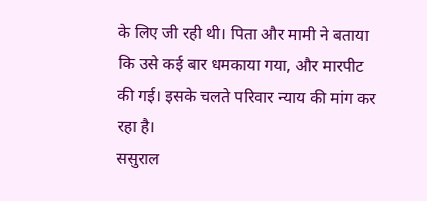के लिए जी रही थी। पिता और मामी ने बताया कि उसे कई बार धमकाया गया, और मारपीट की गई। इसके चलते परिवार न्याय की मांग कर रहा है।
ससुराल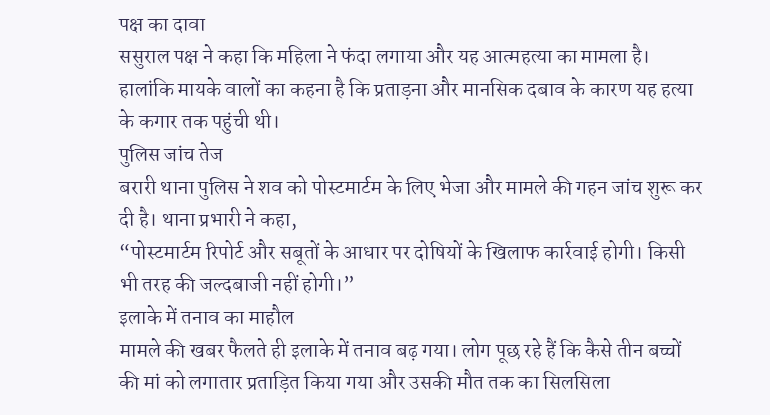पक्ष का दावा
ससुराल पक्ष ने कहा कि महिला ने फंदा लगाया और यह आत्महत्या का मामला है। हालांकि मायके वालों का कहना है कि प्रताड़ना और मानसिक दबाव के कारण यह हत्या के कगार तक पहुंची थी।
पुलिस जांच तेज
बरारी थाना पुलिस ने शव को पोस्टमार्टम के लिए भेजा और मामले की गहन जांच शुरू कर दी है। थाना प्रभारी ने कहा,
“पोस्टमार्टम रिपोर्ट और सबूतों के आधार पर दोषियों के खिलाफ कार्रवाई होगी। किसी भी तरह की जल्दबाजी नहीं होगी।”
इलाके में तनाव का माहौल
मामले की खबर फैलते ही इलाके में तनाव बढ़ गया। लोग पूछ रहे हैं कि कैसे तीन बच्चों की मां को लगातार प्रताड़ित किया गया और उसकी मौत तक का सिलसिला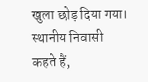खुला छोड़ दिया गया।
स्थानीय निवासी कहते हैं,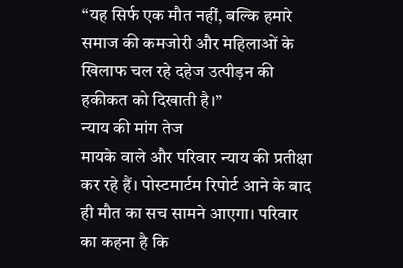“यह सिर्फ एक मौत नहीं, बल्कि हमारे समाज की कमजोरी और महिलाओं के खिलाफ चल रहे दहेज उत्पीड़न की हकीकत को दिखाती है।”
न्याय की मांग तेज
मायके वाले और परिवार न्याय की प्रतीक्षा कर रहे हैं। पोस्टमार्टम रिपोर्ट आने के बाद ही मौत का सच सामने आएगा। परिवार का कहना है कि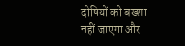दोषियों को बख्शा नहीं जाएगा और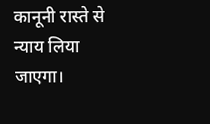कानूनी रास्ते से न्याय लिया जाएगा।